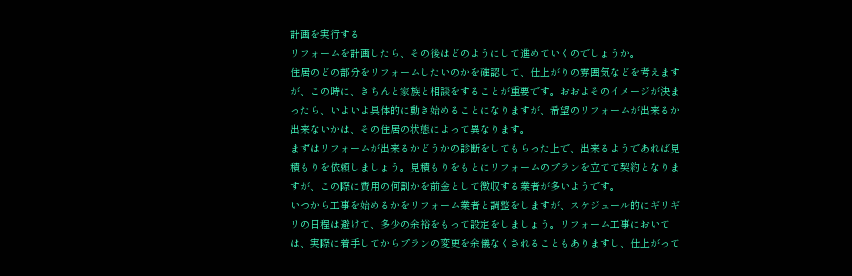計画を実行する
リフォームを計画したら、その後はどのようにして進めていくのでしょうか。
住居のどの部分をリフォームしたいのかを確認して、仕上がりの雰囲気などを考えますが、この時に、きちんと家族と相談をすることが重要です。おおよそのイメージが決まったら、いよいよ具体的に動き始めることになりますが、希望のリフォームが出来るか出来ないかは、その住居の状態によって異なります。
まずはリフォームが出来るかどうかの診断をしてもらった上で、出来るようであれば見積もりを依頼しましょう。見積もりをもとにリフォームのプランを立てて契約となりますが、この際に費用の何割かを前金として徴収する業者が多いようです。
いつから工事を始めるかをリフォーム業者と調整をしますが、スケジュール的にギリギリの日程は避けて、多少の余裕をもって設定をしましょう。リフォーム工事においては、実際に着手してからプランの変更を余儀なくされることもありますし、仕上がって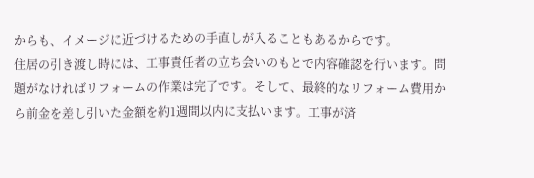からも、イメージに近づけるための手直しが入ることもあるからです。
住居の引き渡し時には、工事責任者の立ち会いのもとで内容確認を行います。問題がなければリフォームの作業は完了です。そして、最終的なリフォーム費用から前金を差し引いた金額を約1週間以内に支払います。工事が済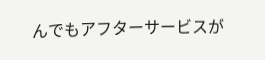んでもアフターサービスが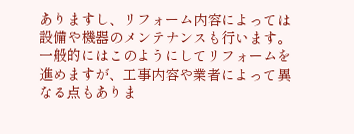ありますし、リフォーム内容によっては設備や機器のメンテナンスも行います。
一般的にはこのようにしてリフォームを進めますが、工事内容や業者によって異なる点もありま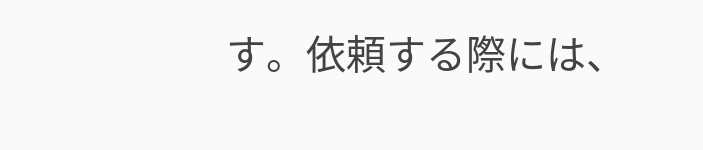す。依頼する際には、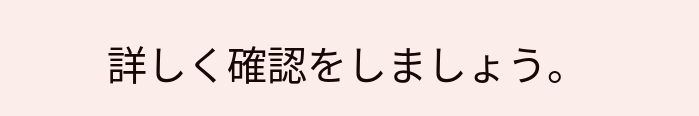詳しく確認をしましょう。